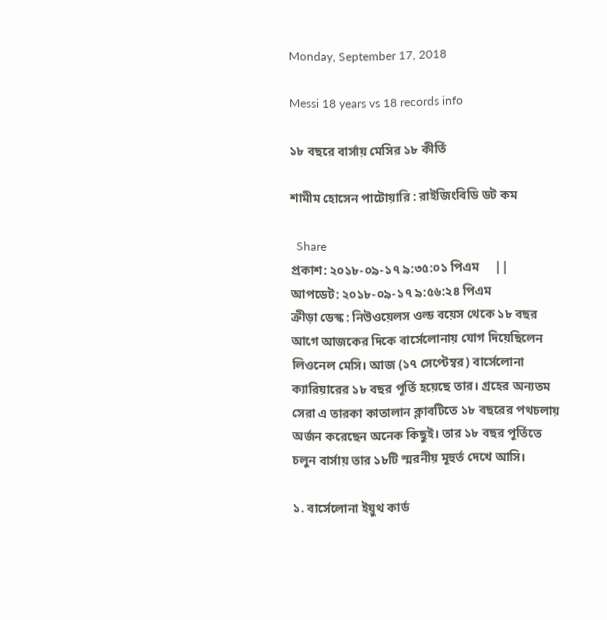Monday, September 17, 2018

Messi 18 years vs 18 records info

১৮ বছরে বার্সায় মেসির ১৮ কীর্তি

শামীম হোসেন পাটোয়ারি : রাইজিংবিডি ডট কম

  Share
প্রকাশ: ২০১৮-০৯-১৭ ৯:৩৫:০১ পিএম     ||     আপডেট: ২০১৮-০৯-১৭ ৯:৫৬:২৪ পিএম
ক্রীড়া ডেস্ক : নিউওয়েলস ওল্ড বয়েস থেকে ১৮ বছর আগে আজকের দিকে বার্সেলোনায় যোগ দিয়েছিলেন লিওনেল মেসি। আজ (১৭ সেপ্টেম্বর) বার্সেলোনা ক্যারিয়ারের ১৮ বছর পূর্তি হয়েছে তার। গ্রহের অন্যতম সেরা এ তারকা কাতালান ক্লাবটিতে ১৮ বছরের পথচলায় অর্জন করেছেন অনেক কিছুই। তার ১৮ বছর পূর্তিতে চলুন বার্সায় তার ১৮টি স্মরনীয় মূহুর্ত দেখে আসি।

১. বার্সেলোনা ইয়ুথ কার্ড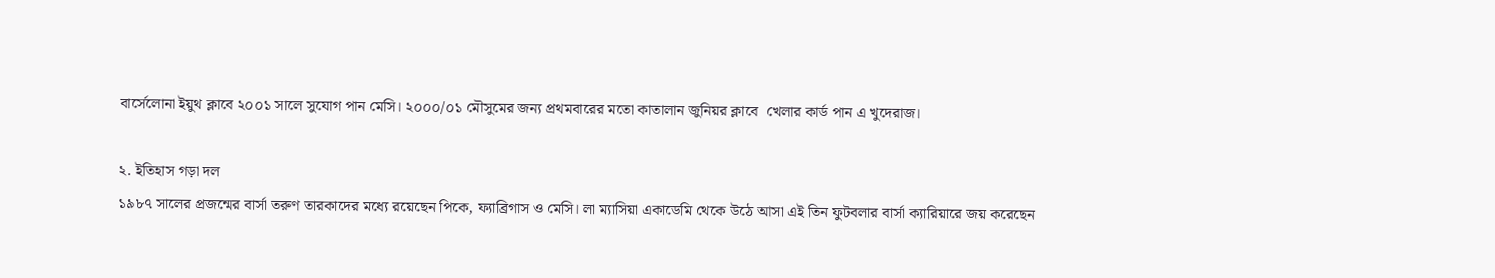বার্সেলোনা ইয়ুথ ক্লাবে ২০০১ সালে সুযোগ পান মেসি। ২০০০/০১ মৌসুমের জন্য প্রথমবারের মতো কাতালান ‍জুনিয়র ক্লাবে  খেলার কার্ড পান এ খুদেরাজ।

২. ইতিহাস গড়া দল
১৯৮৭ সালের প্রজন্মের বার্সা তরুণ তারকাদের মধ্যে রয়েছেন পিকে, ফ্যাব্রিগাস ও মেসি। লা ম্যাসিয়া একাডেমি থেকে উঠে আসা এই তিন ফুটবলার বার্সা ক্যারিয়ারে জয় করেছেন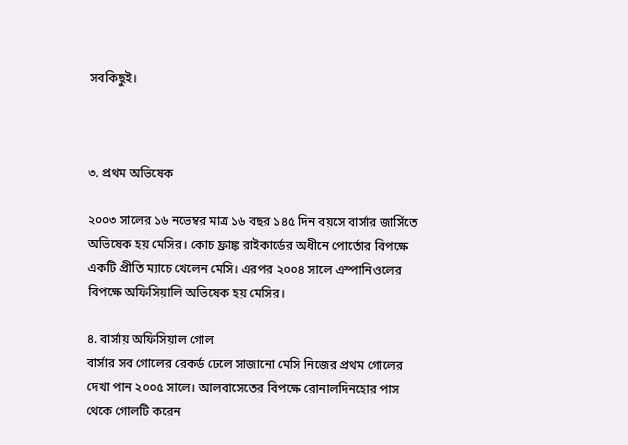সবকিছুই।



৩. প্রথম অভিষেক

২০০৩ সালের ১৬ নভেম্বর মাত্র ১৬ বছর ১৪৫ দিন বয়সে বার্সার জার্সিতে অভিষেক হয় মেসির। কোচ ফ্রাঙ্ক রাইকার্ডের অধীনে পোর্তোর বিপক্ষে একটি প্রীতি ম্যাচে খেলেন মেসি। এরপর ২০০৪ সালে এস্পানিওলের বিপক্ষে অফিসিয়ালি অভিষেক হয় মেসির।

৪. বার্সায় অফিসিয়াল গোল
বার্সার সব গোলের রেকর্ড ঢেলে সাজানো মেসি নিজের প্রথম গোলের দেখা পান ২০০৫ সালে। আলবাসেতের বিপক্ষে রোনালদিনহোর পাস থেকে গোলটি করেন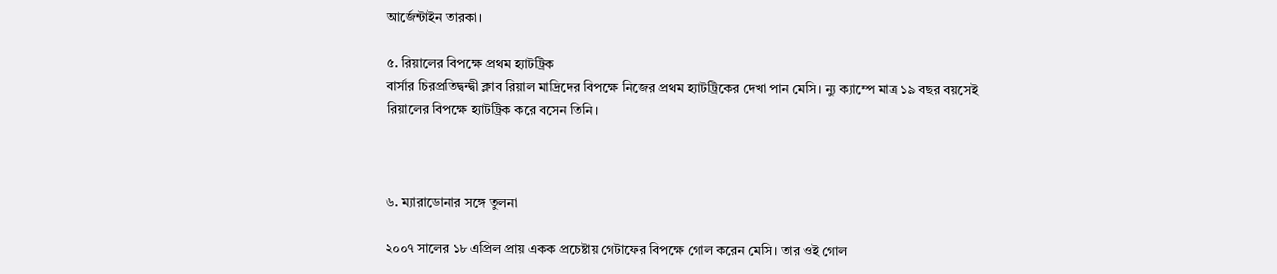আর্জেন্টাইন তারকা।

৫. রিয়ালের বিপক্ষে প্রথম হ্যাটট্রিক
বার্সার চিরপ্রতিদ্বন্দ্বী ক্লাব রিয়াল মাদ্রিদের বিপক্ষে নিজের প্রথম হ্যাটট্রিকের দেখা পান মেসি। ন্যু ক্যাম্পে মাত্র ১৯ বছর বয়সেই রিয়ালের বিপক্ষে হ্যাটট্রিক করে বসেন তিনি।



৬. ম্যারাডোনার সঙ্গে তুলনা

২০০৭ সালের ১৮ এপ্রিল প্রায় একক প্রচেষ্টায় গেটাফের বিপক্ষে গোল করেন মেসি। তার ওই গোল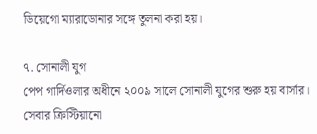ডিয়েগো ম্যারাডোনার সঙ্গে তুলনা করা হয়।

৭. সোনালী যুগ
পেপ গার্দিওলার অধীনে ২০০৯ সালে সোনালী যুগের শুরু হয় বার্সার। সেবার ক্রিস্টিয়ানো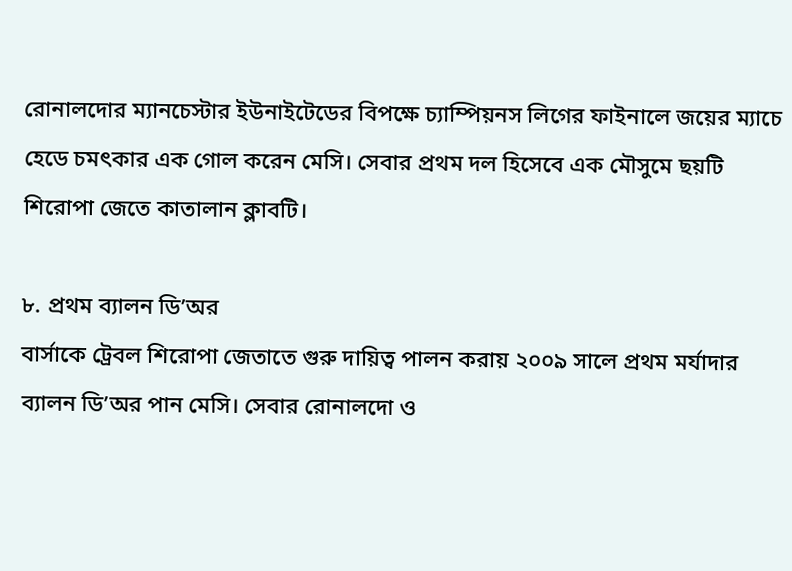রোনালদোর ম্যানচেস্টার ইউনাইটেডের বিপক্ষে চ্যাম্পিয়নস লিগের ফাইনালে জয়ের ম্যাচে হেডে চমৎকার এক গোল করেন মেসি। সেবার প্রথম দল হিসেবে এক মৌসুমে ছয়টি শিরোপা জেতে কাতালান ক্লাবটি।

৮. প্রথম ব্যালন ডি’অর
বার্সাকে ট্রেবল শিরোপা জেতাতে গুরু দায়িত্ব পালন করায় ২০০৯ সালে প্রথম মর্যাদার ব্যালন ডি’অর পান মেসি। সেবার রোনালদো ও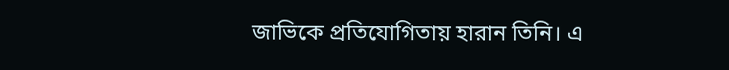জাভিকে প্রতিযোগিতায় হারান তিনি। এ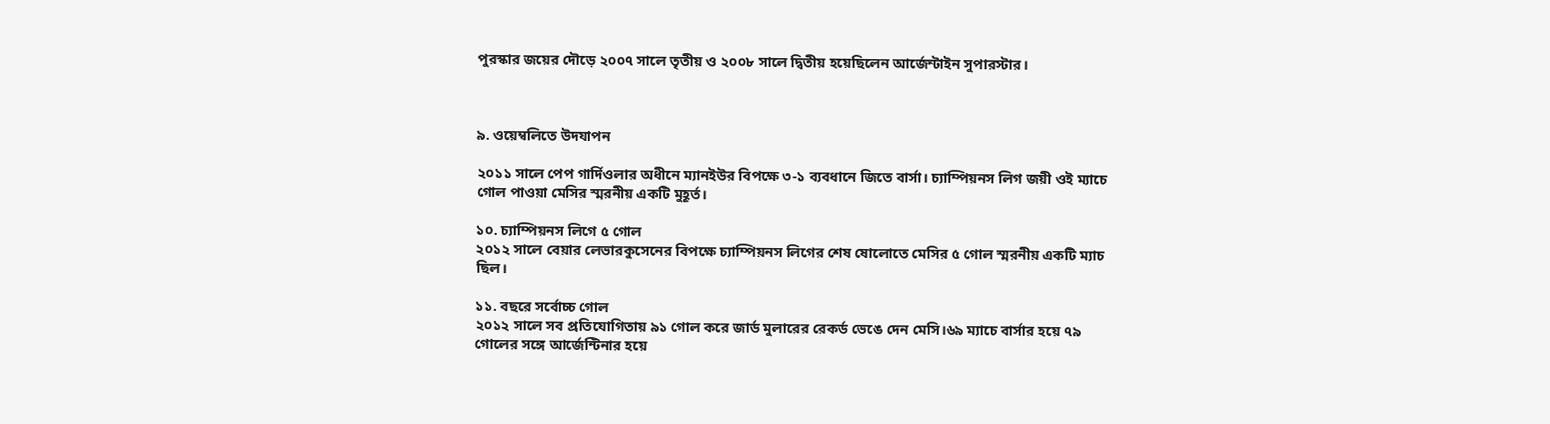পুরস্কার জয়ের দৌড়ে ২০০৭ সালে তৃতীয় ও ২০০৮ সালে দ্বিতীয় হয়েছিলেন আর্জেন্টাইন সুপারস্টার।



৯. ওয়েম্বলিতে উদযাপন

২০১১ সালে পেপ গার্দিওলার অধীনে ম্যানইউর বিপক্ষে ৩-১ ব্যবধানে জিতে বার্সা। চ্যাম্পিয়নস লিগ জয়ী ওই ম্যাচে গোল পাওয়া মেসির স্মরনীয় একটি মুহূর্ত।

১০. চ্যাম্পিয়নস লিগে ৫ গোল
২০১২ সালে বেয়ার লেভারকুসেনের বিপক্ষে চ্যাম্পিয়নস লিগের শেষ ষোলোতে মেসির ৫ গোল স্মরনীয় একটি ম্যাচ ছিল।

১১. বছরে সর্বোচ্চ গোল
২০১২ সালে সব প্রতিযোগিতায় ৯১ গোল করে জার্ড মুলারের রেকর্ড ভেঙে দেন মেসি।৬৯ ম্যাচে বার্সার হয়ে ৭৯ গোলের সঙ্গে আর্জেন্টিনার হয়ে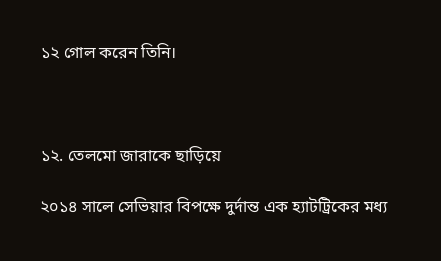১২ গোল করেন তিনি।



১২. তেলমো জারাকে ছাড়িয়ে

২০১৪ সালে সেভিয়ার বিপক্ষে দুর্দান্ত এক হ্যাটট্রিকের মধ্য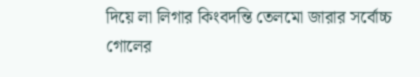দিয়ে লা লিগার কিংবদন্তি তেলমো জারার সর্বোচ্চ গোলের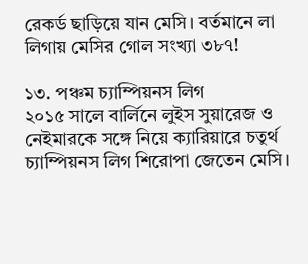রেকর্ড ছাড়িয়ে যান মেসি। বর্তমানে লা লিগায় মেসির গোল সংখ্যা ৩৮৭!

১৩. পঞ্চম চ্যাম্পিয়নস লিগ
২০১৫ সালে বার্লিনে লুইস সুয়ারেজ ও নেইমারকে সঙ্গে নিয়ে ক্যারিয়ারে চতুর্থ চ্যাম্পিয়নস লিগ শিরোপা জেতেন মেসি।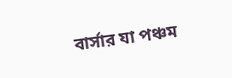বার্সার যা পঞ্চম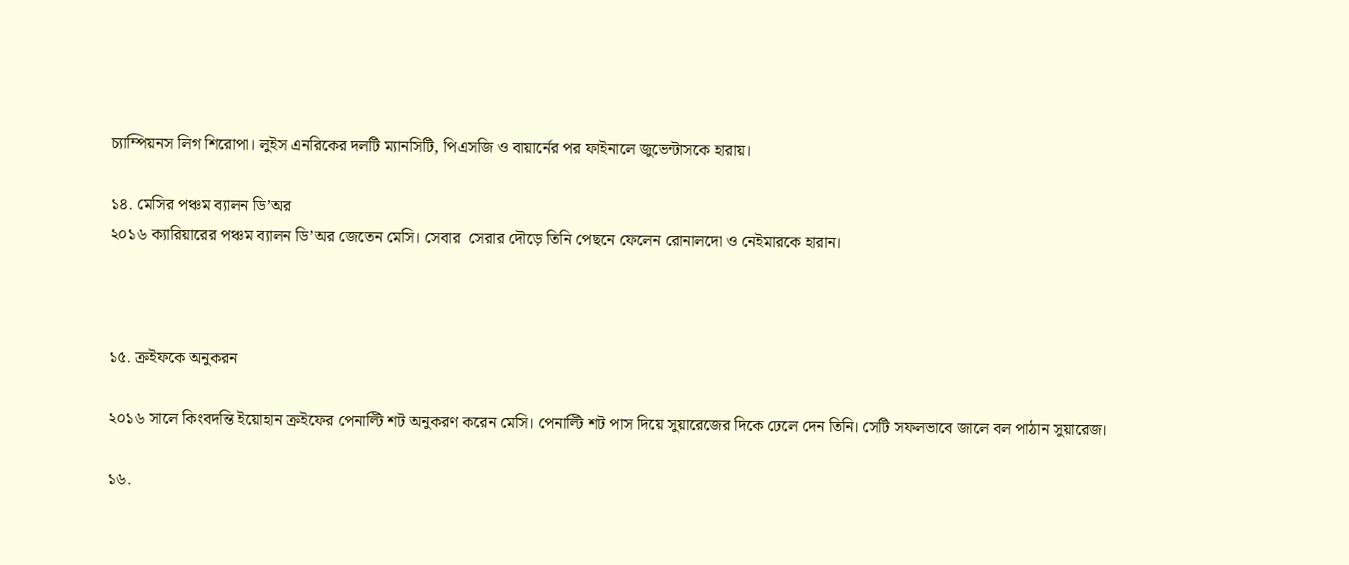চ্যাম্পিয়নস লিগ শিরোপা। লুইস এনরিকের দলটি ম্যানসিটি, পিএসজি ও বায়ার্নের পর ফাইনালে জুভেন্টাসকে হারায়।

১৪. মেসির পঞ্চম ব্যালন ডি’অর
২০১৬ ক্যারিয়ারের পঞ্চম ব্যালন ডি’অর জেতেন মেসি। সেবার  সেরার দৌড়ে তিনি পেছনে ফেলেন রোনালদো ও নেইমারকে হারান।



১৫. ক্রইফকে অনুকরন

২০১৬ সালে কিংবদন্তি ইয়োহান ক্রইফের পেনাল্টি শট অনুকরণ করেন মেসি। পেনাল্টি শট পাস দিয়ে সুয়ারেজের দিকে ঢেলে দেন তিনি। সেটি সফলভাবে জালে বল পাঠান সুয়ারেজ।

১৬.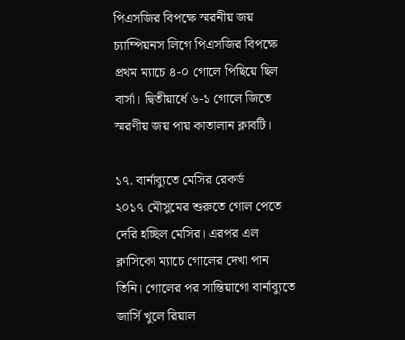পিএসজির বিপক্ষে স্মরনীয় জয়
চ্যাম্পিয়নস লিগে পিএসজির বিপক্ষে প্রথম ম্যাচে ৪-০ গোলে পিছিয়ে ছিল বার্সা। দ্বিতীয়ার্ধে ৬-১ গোলে জিতে স্মরণীয় জয় পায় কাতালান ক্লাবটি।

১৭. বার্নাব্যুতে মেসির রেকর্ড
২০১৭ মৌসুমের শুরুতে গোল পেতে দেরি হচ্ছিল মেসির। এরপর এল ক্লাসিকো ম্যাচে গোলের দেখা পান তিনি। গোলের পর সান্তিয়াগো বার্নাব্যুতে জার্সি খুলে রিয়াল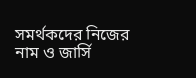সমর্থকদের নিজের নাম ও জার্সি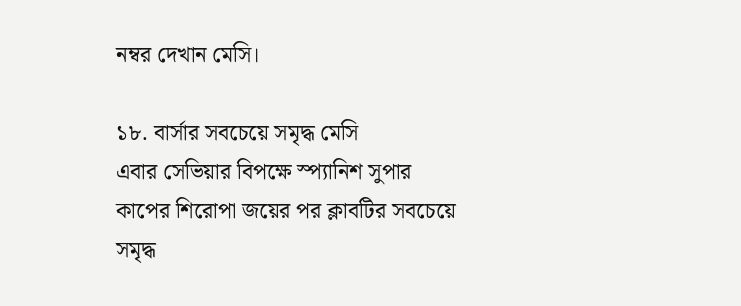নম্বর দেখান মেসি।

১৮. বার্সার সবচেয়ে সমৃদ্ধ মেসি
এবার সেভিয়ার বিপক্ষে স্প্যানিশ সুপার কাপের শিরোপা জয়ের পর ক্লাবটির সবচেয়ে সমৃদ্ধ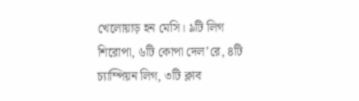খেলোয়াড় হন মেসি। ৯টি লিগ শিরোপা, ৬টি কোপা দেল’রে, ৪টি চ্যাম্পিয়ন লিগ, ৩টি ক্লাব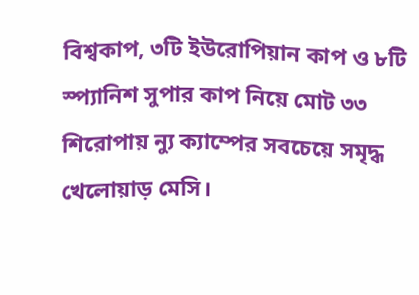বিশ্বকাপ, ৩টি ইউরোপিয়ান কাপ ও ৮টি স্প্যানিশ সুপার কাপ নিয়ে মোট ৩৩ শিরোপায় ন্যু ক্যাম্পের সবচেয়ে সমৃদ্ধ খেলোয়াড় মেসি।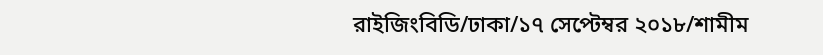রাইজিংবিডি/ঢাকা/১৭ সেপ্টেম্বর ২০১৮/শামীম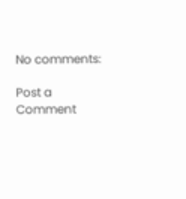No comments:

Post a Comment